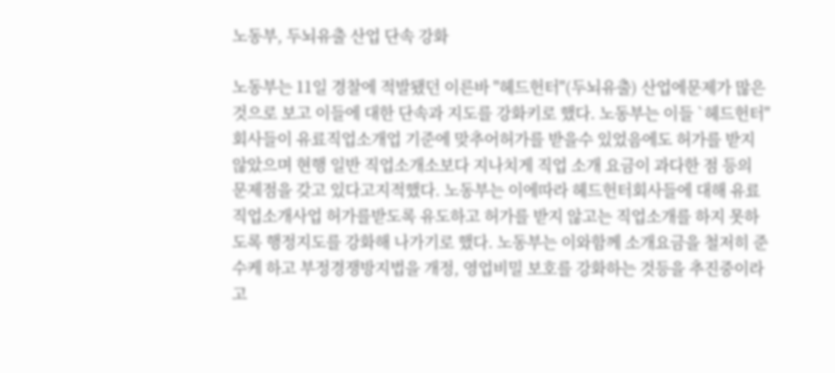노동부, 두뇌유출 산업 단속 강화

노동부는 11일 경찰에 적발됐던 이른바 ''헤드헌터''(두뇌유출) 산업에문제가 많은 것으로 보고 이들에 대한 단속과 지도를 강화키로 했다. 노동부는 이들 `헤드헌터'' 회사들이 유료직업소개업 기준에 맞추어허가를 받을수 있었음에도 허가를 받지 않았으며 현행 일반 직업소개소보다 지나치게 직업 소개 요금이 과다한 점 등의 문제점을 갖고 있다고지적했다. 노동부는 이에따라 헤드헌터회사들에 대해 유료직업소개사업 허가를받도록 유도하고 허가를 받지 않고는 직업소개를 하지 못하도록 행정지도를 강화해 나가기로 했다. 노동부는 이와함께 소개요금을 철저히 준수케 하고 부정경쟁방지법을 개정, 영업비밀 보호를 강화하는 것등을 추진중이라고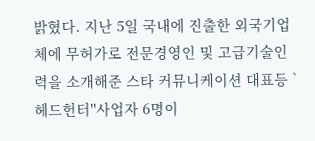밝혔다. 지난 5일 국내에 진출한 외국기업체에 무허가로 전문경영인 및 고급기술인력을 소개해준 스타 커뮤니케이션 대표등 `헤드헌터''사업자 6명이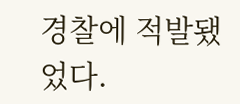경찰에 적발됐었다.